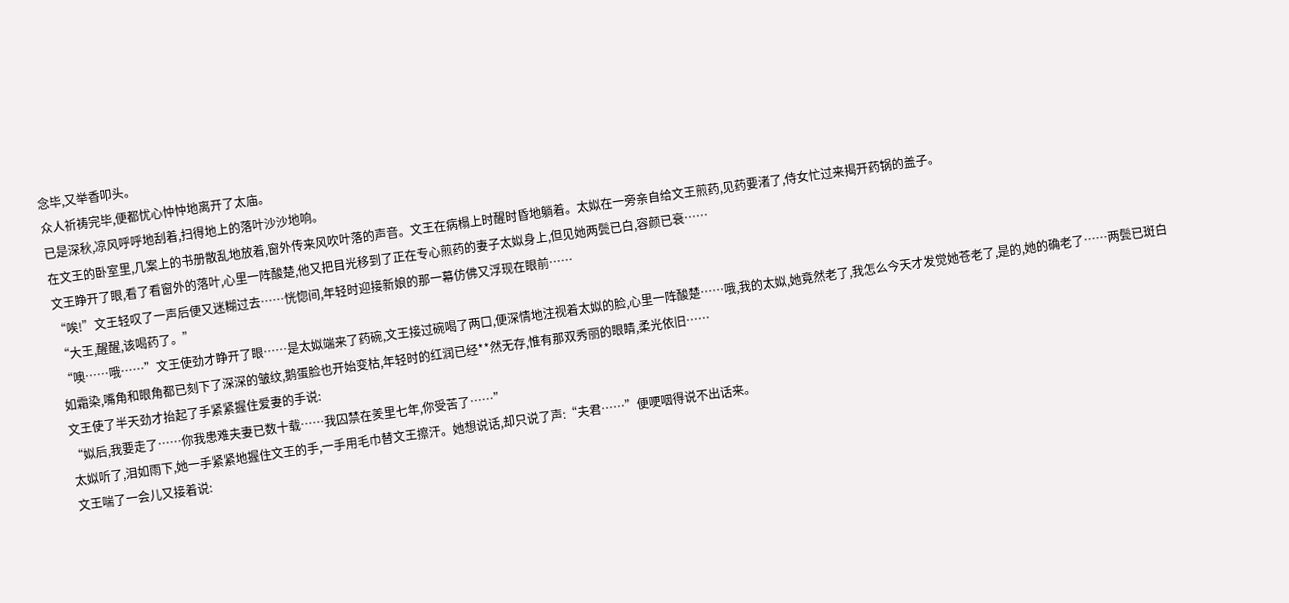念毕,又举香叩头。
众人祈祷完毕,便都忧心忡忡地离开了太庙。
已是深秋,凉风呼呼地刮着,扫得地上的落叶沙沙地响。
在文王的卧室里,几案上的书册散乱地放着,窗外传来风吹叶落的声音。文王在病榻上时醒时昏地躺着。太姒在一旁亲自给文王煎药,见药要渚了,侍女忙过来揭开药锅的盖子。
文王睁开了眼,看了看窗外的落叶,心里一阵酸楚,他又把目光移到了正在专心煎药的妻子太姒身上,但见她两鬓已白,容颜已衰……
“唉!”文王轻叹了一声后便又迷糊过去……恍惚间,年轻时迎接新娘的那一幕仿佛又浮现在眼前……
“大王,醒醒,该喝药了。”
“噢……哦……”文王使劲才睁开了眼……是太姒端来了药碗,文王接过碗喝了两口,便深情地注视着太姒的脸,心里一阵酸楚……哦,我的太姒,她竟然老了,我怎么今天才发觉她苍老了,是的,她的确老了……两鬓已斑白如霜染,嘴角和眼角都已刻下了深深的皱纹,鹅蛋脸也开始变枯,年轻时的红润已经**然无存,惟有那双秀丽的眼睛,柔光依旧……
文王使了半天劲才抬起了手紧紧握住爱妻的手说:
“姒后,我要走了……你我患难夫妻已数十载……我囚禁在羑里七年,你受苦了……”
太姒听了,泪如雨下,她一手紧紧地握住文王的手,一手用毛巾替文王擦汗。她想说话,却只说了声:“夫君……”便哽咽得说不出话来。
文王喘了一会儿又接着说: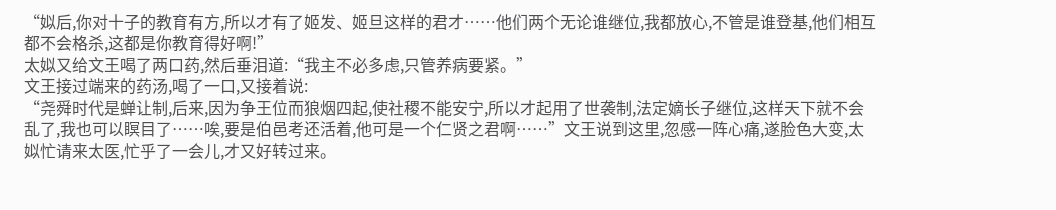“姒后,你对十子的教育有方,所以才有了姬发、姬旦这样的君才……他们两个无论谁继位,我都放心,不管是谁登基,他们相互都不会格杀,这都是你教育得好啊!”
太姒又给文王喝了两口药,然后垂泪道:“我主不必多虑,只管养病要紧。”
文王接过端来的药汤,喝了一口,又接着说:
“尧舜时代是蝉让制,后来,因为争王位而狼烟四起,使社稷不能安宁,所以才起用了世袭制,法定嫡长子继位,这样天下就不会乱了,我也可以瞑目了……唉,要是伯邑考还活着,他可是一个仁贤之君啊……”文王说到这里,忽感一阵心痛,遂脸色大变,太姒忙请来太医,忙乎了一会儿,才又好转过来。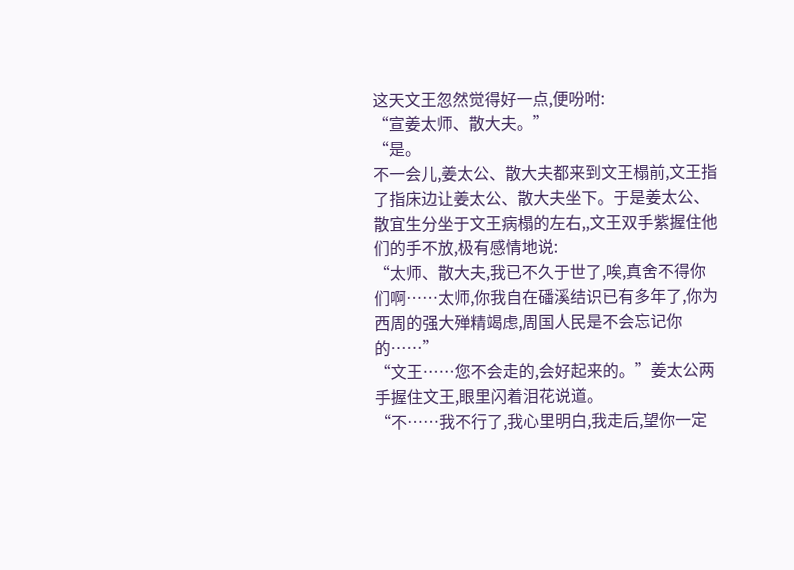这天文王忽然觉得好一点,便吩咐:
“宣姜太师、散大夫。”
“是。
不一会儿,姜太公、散大夫都来到文王榻前,文王指了指床边让姜太公、散大夫坐下。于是姜太公、散宜生分坐于文王病榻的左右,,文王双手紫握住他们的手不放,极有感情地说:
“太师、散大夫,我已不久于世了,唉,真舍不得你们啊……太师,你我自在磻溪结识已有多年了,你为西周的强大殚精竭虑,周国人民是不会忘记你的……”
“文王……您不会走的,会好起来的。”姜太公两手握住文王,眼里闪着泪花说道。
“不……我不行了,我心里明白,我走后,望你一定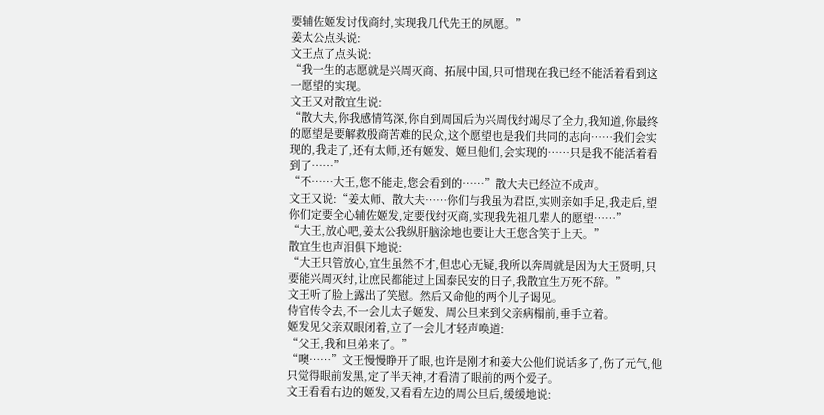要辅佐姬发讨伐商纣,实现我几代先王的夙愿。”
姜太公点头说:
文王点了点头说:
“我一生的志愿就是兴周灭商、拓展中国,只可惜现在我已经不能活着看到这一愿望的实现。
文王又对散宜生说:
“散大夫,你我感情笃深,你自到周国后为兴周伐纣竭尽了全力,我知道,你最终的愿望是要解救殷商苦难的民众,这个愿望也是我们共同的志向……我们会实现的,我走了,还有太师,还有姬发、姬旦他们,会实现的……只是我不能活着看到了……”
“不……大王,您不能走,您会看到的……”散大夫已经泣不成声。
文王又说:“姜太师、散大夫……你们与我虽为君臣,实则亲如手足,我走后,望你们定要全心辅佐姬发,定要伐纣灭商,实现我先祖几辈人的愿望……”
“大王,放心吧,姜太公我纵肝脑涂地也要让大王您含笑于上天。”
散宜生也声泪俱下地说:
“大王只管放心,宜生虽然不才,但忠心无疑,我所以奔周就是因为大王贤明,只要能兴周灭纣,让庶民都能过上国泰民安的日子,我散宜生万死不辞。”
文王听了脸上露出了笑慰。然后又命他的两个儿子谒见。
侍官传令去,不一会儿太子姬发、周公旦来到父亲病榻前,垂手立着。
姬发见父亲双眼闭着,立了一会儿才轻声唤道:
“父王,我和旦弟来了。”
“噢……”文王慢慢睁开了眼,也许是刚才和姜大公他们说话多了,伤了元气,他只觉得眼前发黑,定了半天神,才看清了眼前的两个爱子。
文王看看右边的姬发,又看看左边的周公旦后,缓缓地说: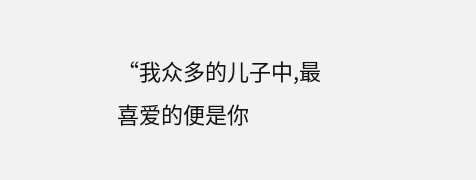“我众多的儿子中,最喜爱的便是你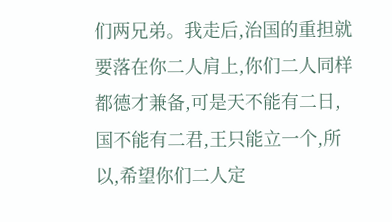们两兄弟。我走后,治国的重担就要落在你二人肩上,你们二人同样都德才兼备,可是天不能有二日,国不能有二君,王只能立一个,所以,希望你们二人定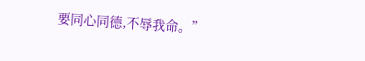要同心同德,不辱我命。”